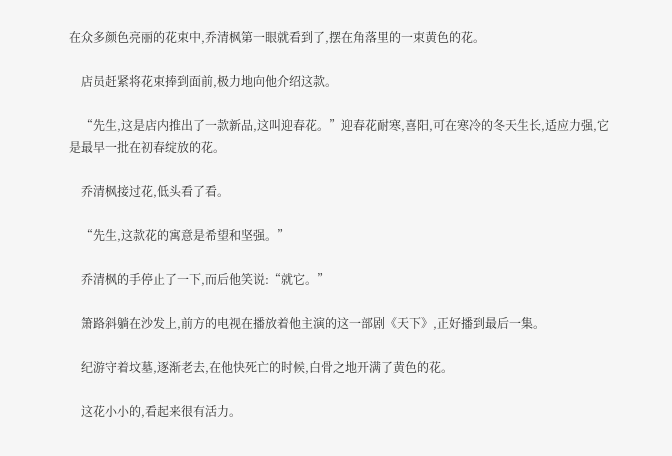在众多颜色亮丽的花束中,乔清枫第一眼就看到了,摆在角落里的一束黄色的花。

    店员赶紧将花束捧到面前,极力地向他介绍这款。

    “先生,这是店内推出了一款新品,这叫迎春花。”迎春花耐寒,喜阳,可在寒冷的冬天生长,适应力强,它是最早一批在初春绽放的花。

    乔清枫接过花,低头看了看。

    “先生,这款花的寓意是希望和坚强。”

    乔清枫的手停止了一下,而后他笑说:“就它。”

    箫路斜躺在沙发上,前方的电视在播放着他主演的这一部剧《天下》,正好播到最后一集。

    纪游守着坟墓,逐渐老去,在他快死亡的时候,白骨之地开满了黄色的花。

    这花小小的,看起来很有活力。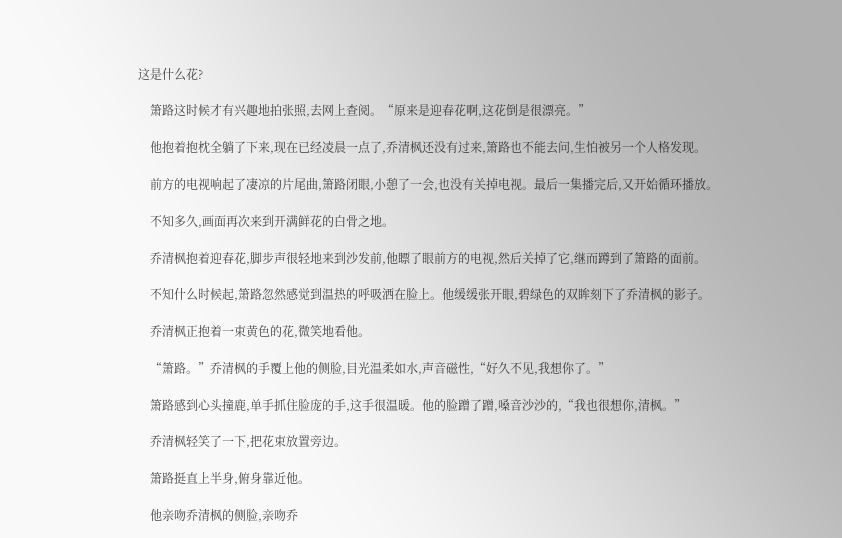这是什么花?

    箫路这时候才有兴趣地拍张照,去网上查阅。“原来是迎春花啊,这花倒是很漂亮。”

    他抱着抱枕全躺了下来,现在已经凌晨一点了,乔清枫还没有过来,箫路也不能去问,生怕被另一个人格发现。

    前方的电视响起了凄凉的片尾曲,箫路闭眼,小憩了一会,也没有关掉电视。最后一集播完后,又开始循环播放。

    不知多久,画面再次来到开满鲜花的白骨之地。

    乔清枫抱着迎春花,脚步声很轻地来到沙发前,他瞟了眼前方的电视,然后关掉了它,继而蹲到了箫路的面前。

    不知什么时候起,箫路忽然感觉到温热的呼吸洒在脸上。他缓缓张开眼,碧绿色的双眸刻下了乔清枫的影子。

    乔清枫正抱着一束黄色的花,微笑地看他。

    “箫路。”乔清枫的手覆上他的侧脸,目光温柔如水,声音磁性,“好久不见,我想你了。”

    箫路感到心头撞鹿,单手抓住脸庞的手,这手很温暖。他的脸蹭了蹭,嗓音沙沙的,“我也很想你,清枫。”

    乔清枫轻笑了一下,把花束放置旁边。

    箫路挺直上半身,俯身靠近他。

    他亲吻乔清枫的侧脸,亲吻乔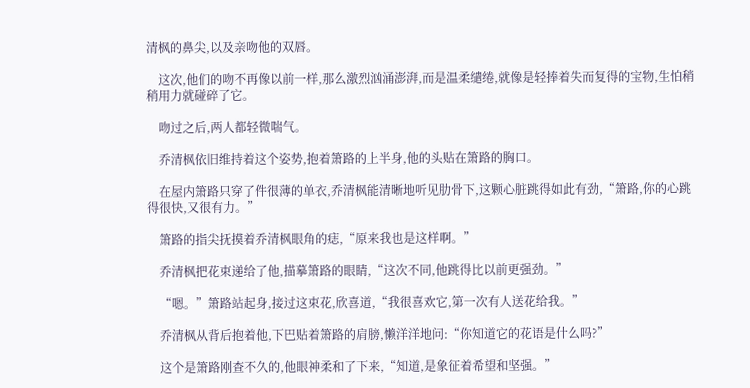清枫的鼻尖,以及亲吻他的双唇。

    这次,他们的吻不再像以前一样,那么激烈汹涌澎湃,而是温柔缱绻,就像是轻捧着失而复得的宝物,生怕稍稍用力就碰碎了它。

    吻过之后,两人都轻微喘气。

    乔清枫依旧维持着这个姿势,抱着箫路的上半身,他的头贴在箫路的胸口。

    在屋内箫路只穿了件很薄的单衣,乔清枫能清晰地听见肋骨下,这颗心脏跳得如此有劲,“箫路,你的心跳得很快,又很有力。”

    箫路的指尖抚摸着乔清枫眼角的痣,“原来我也是这样啊。”

    乔清枫把花束递给了他,描摹箫路的眼睛,“这次不同,他跳得比以前更强劲。”

    “嗯。”箫路站起身,接过这束花,欣喜道,“我很喜欢它,第一次有人送花给我。”

    乔清枫从背后抱着他,下巴贴着箫路的肩膀,懒洋洋地问:“你知道它的花语是什么吗?”

    这个是箫路刚查不久的,他眼神柔和了下来,“知道,是象征着希望和坚强。”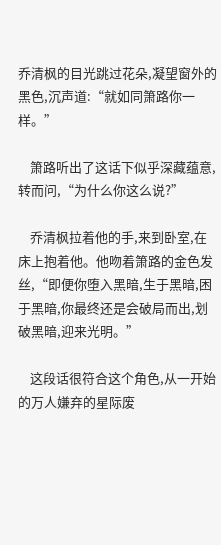乔清枫的目光跳过花朵,凝望窗外的黑色,沉声道:“就如同箫路你一样。”

    箫路听出了这话下似乎深藏蕴意,转而问,“为什么你这么说?”

    乔清枫拉着他的手,来到卧室,在床上抱着他。他吻着箫路的金色发丝,“即便你堕入黑暗,生于黑暗,困于黑暗,你最终还是会破局而出,划破黑暗,迎来光明。”

    这段话很符合这个角色,从一开始的万人嫌弃的星际废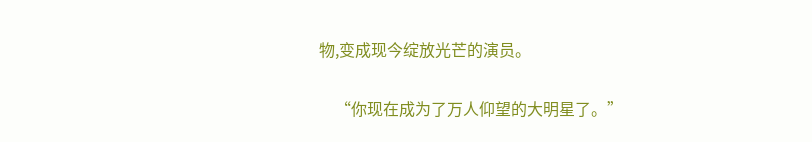物,变成现今绽放光芒的演员。

    “你现在成为了万人仰望的大明星了。”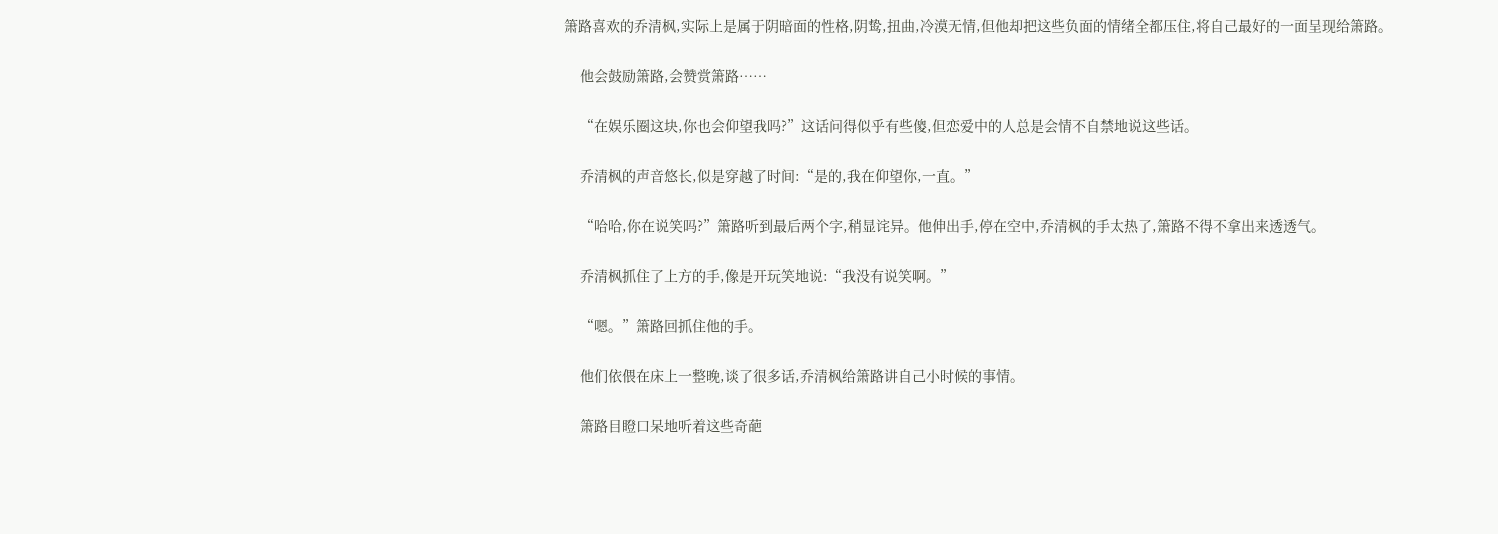箫路喜欢的乔清枫,实际上是属于阴暗面的性格,阴鸷,扭曲,冷漠无情,但他却把这些负面的情绪全都压住,将自己最好的一面呈现给箫路。

    他会鼓励箫路,会赞赏箫路……

    “在娱乐圈这块,你也会仰望我吗?”这话问得似乎有些傻,但恋爱中的人总是会情不自禁地说这些话。

    乔清枫的声音悠长,似是穿越了时间:“是的,我在仰望你,一直。”

    “哈哈,你在说笑吗?”箫路听到最后两个字,稍显诧异。他伸出手,停在空中,乔清枫的手太热了,箫路不得不拿出来透透气。

    乔清枫抓住了上方的手,像是开玩笑地说:“我没有说笑啊。”

    “嗯。”箫路回抓住他的手。

    他们依偎在床上一整晚,谈了很多话,乔清枫给箫路讲自己小时候的事情。

    箫路目瞪口呆地听着这些奇葩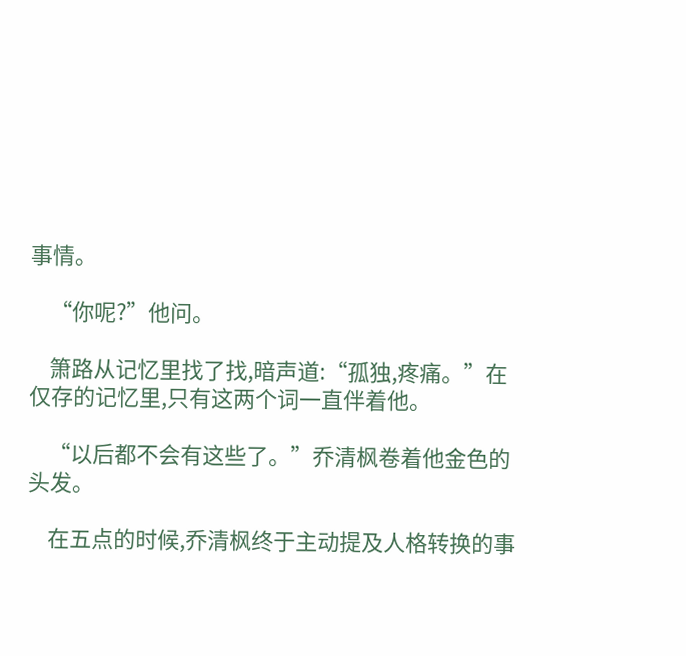事情。

    “你呢?”他问。

    箫路从记忆里找了找,暗声道:“孤独,疼痛。”在仅存的记忆里,只有这两个词一直伴着他。

    “以后都不会有这些了。”乔清枫卷着他金色的头发。

    在五点的时候,乔清枫终于主动提及人格转换的事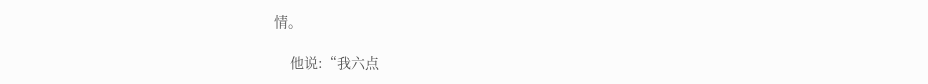情。

    他说:“我六点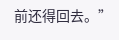前还得回去。”